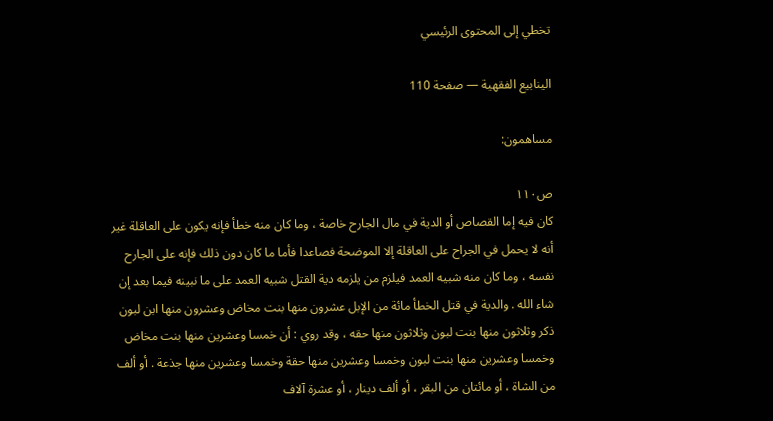تخطي إلى المحتوى الرئيسي

الينابيع الفقهية — صفحة 110

مساهمون:

ص١١٠
كان فيه إما القصاص أو الدية في مال الجارح خاصة ، وما كان منه خطأ فإنه يكون على العاقلة غير أنه لا يحمل في الجراح على العاقلة إلا الموضحة فصاعدا فأما ما كان دون ذلك فإنه على الجارح نفسه ، وما كان منه شبيه العمد فيلزم من يلزمه دية القتل شبيه العمد على ما نبينه فيما بعد إن شاء الله . والدية في قتل الخطأ مائة من الإبل عشرون منها بنت مخاض وعشرون منها ابن لبون ذكر وثلاثون منها بنت لبون وثلاثون منها حقه ، وقد روي : أن خمسا وعشرين منها بنت مخاض وخمسا وعشرين منها بنت لبون وخمسا وعشرين منها حقة وخمسا وعشرين منها جذعة . أو ألف من الشاة ، أو مائتان من البقر ، أو ألف دينار ، أو عشرة آلاف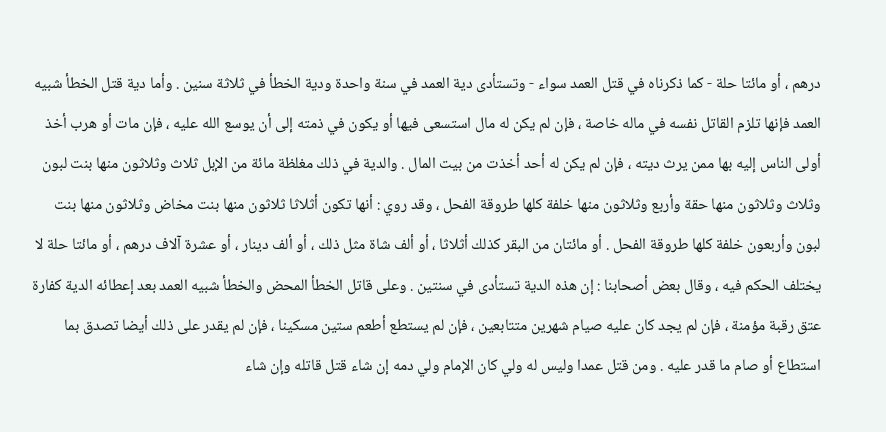درهم ، أو مائتا حلة - كما ذكرناه في قتل العمد سواء - وتستأدى دية العمد في سنة واحدة ودية الخطأ في ثلاثة سنين . وأما دية قتل الخطأ شبيه العمد فإنها تلزم القاتل نفسه في ماله خاصة ، فإن لم يكن له مال استسعى فيها أو يكون في ذمته إلى أن يوسع الله عليه ، فإن مات أو هرب أخذ أولى الناس إليه بها ممن يرث ديته ، فإن لم يكن له أحد أخذت من بيت المال . والدية في ذلك مغلظة مائة من الإبل ثلاث وثلاثون منها بنت لبون وثلاث وثلاثون منها حقة وأربع وثلاثون منها خلفة كلها طروقة الفحل ، وقد روي : أنها تكون أثلاثا ثلاثون منها بنت مخاض وثلاثون منها بنت لبون وأربعون خلفة كلها طروقة الفحل . أو مائتان من البقر كذلك أثلاثا ، أو ألف شاة مثل ذلك ، أو ألف دينار ، أو عشرة آلاف درهم ، أو مائتا حلة لا يختلف الحكم فيه ، وقال بعض أصحابنا : إن هذه الدية تستأدى في سنتين . وعلى قاتل الخطأ المحض والخطأ شبيه العمد بعد إعطائه الدية كفارة عتق رقبة مؤمنة ، فإن لم يجد كان عليه صيام شهرين متتابعين ، فإن لم يستطع أطعم ستين مسكينا ، فإن لم يقدر على ذلك أيضا تصدق بما استطاع أو صام ما قدر عليه . ومن قتل عمدا وليس له ولي كان الإمام ولي دمه إن شاء قتل قاتله وإن شاء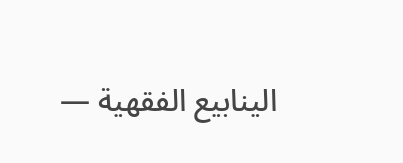الينابيع الفقهية —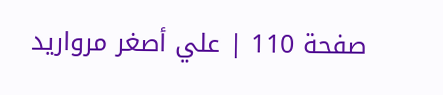صفحة 110 | علي أصغر مرواريد